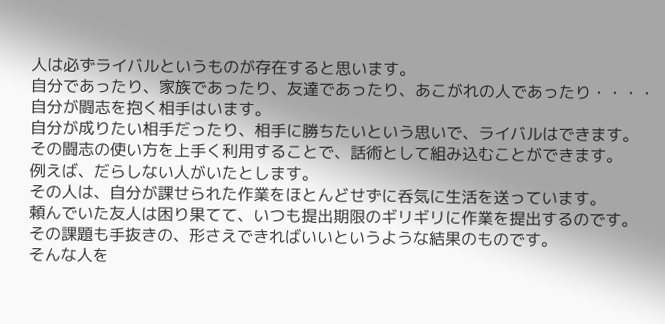人は必ずライバルというものが存在すると思います。
自分であったり、家族であったり、友達であったり、あこがれの人であったり・・・・
自分が闘志を抱く相手はいます。
自分が成りたい相手だったり、相手に勝ちたいという思いで、ライバルはできます。
その闘志の使い方を上手く利用することで、話術として組み込むことができます。
例えば、だらしない人がいたとします。
その人は、自分が課せられた作業をほとんどせずに呑気に生活を送っています。
頼んでいた友人は困り果てて、いつも提出期限のギリギリに作業を提出するのです。
その課題も手抜きの、形さえできればいいというような結果のものです。
そんな人を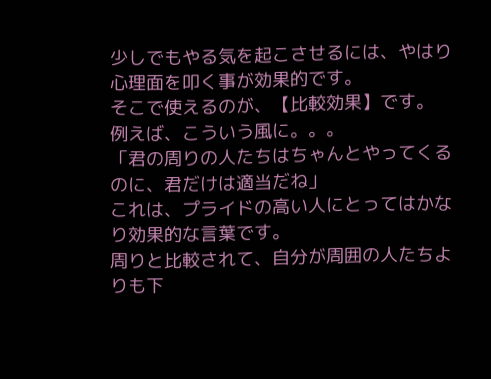少しでもやる気を起こさせるには、やはり心理面を叩く事が効果的です。
そこで使えるのが、【比較効果】です。
例えば、こういう風に。。。
「君の周りの人たちはちゃんとやってくるのに、君だけは適当だね」
これは、プライドの高い人にとってはかなり効果的な言葉です。
周りと比較されて、自分が周囲の人たちよりも下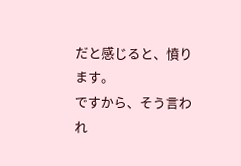だと感じると、憤ります。
ですから、そう言われ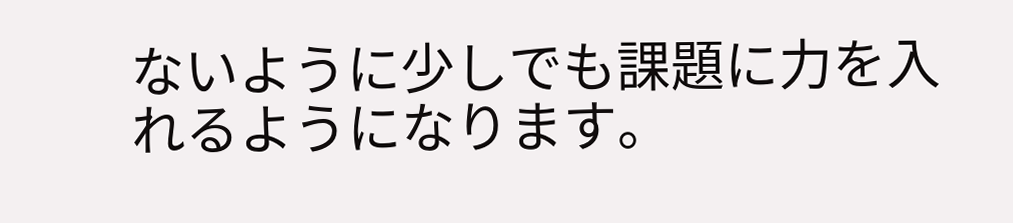ないように少しでも課題に力を入れるようになります。